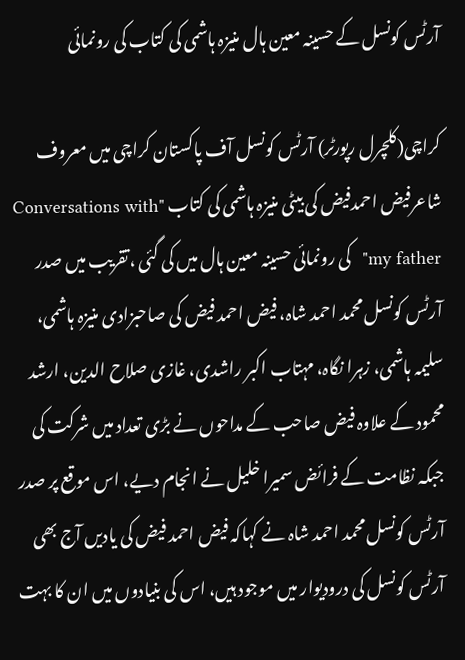آرٹس کونسل کے حسینہ معین ہال منیزہ ہاشمی کی کتاب کی رونمائی

کراچی(کلچرل رپورٹر) آرٹس کونسل آف پاکستان کراچی میں معروف شاعرفیض احمدفیض کی بیٹی منیزہ ہاشمی کی کتاب "Conversations with my father"کی رونمائی حسینہ معین ہال میں کی گئی ،تقریب میں صدر آرٹس کونسل محمد احمد شاہ، فیض احمد فیض کی صاحبزادی منیزہ ہاشمی، سلیمہ ہاشمی، زہرا نگاہ، مہتاب اکبر راشدی، غازی صلاح الدین، ارشد محمود کے علاوہ فیض صاحب کے مداحوں نے بڑی تعداد میں شرکت کی جبکہ نظامت کے فرائض سمیرا خلیل نے انجام دیے، اس موقع پر صدر آرٹس کونسل محمد احمد شاہ نے کہاکہ فیض احمد فیض کی یادیں آج بھی آرٹس کونسل کی درودیوار میں موجود ہیں، اس کی بنیادوں میں ان کا بہت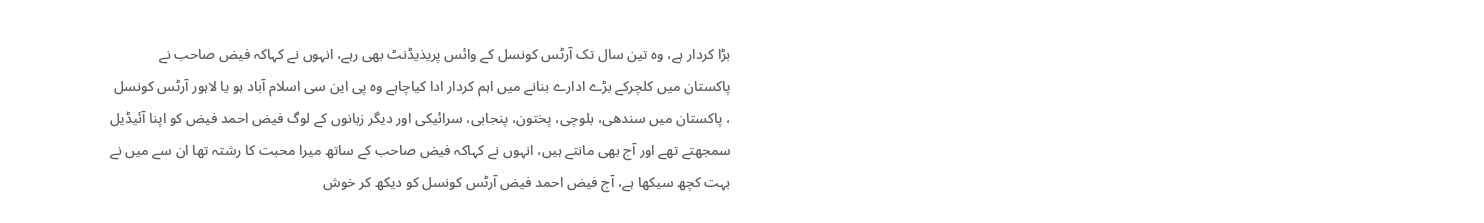بڑا کردار ہے، وہ تین سال تک آرٹس کونسل کے وائس پریذیڈنٹ بھی رہے، انہوں نے کہاکہ فیض صاحب نے پاکستان میں کلچرکے بڑے ادارے بنانے میں اہم کردار ادا کیاچاہے وہ پی این سی اسلام آباد ہو یا لاہور آرٹس کونسل ، پاکستان میں سندھی، بلوچی، پختون، پنجابی، سرائیکی اور دیگر زبانوں کے لوگ فیض احمد فیض کو اپنا آئیڈیل سمجھتے تھے اور آج بھی مانتے ہیں، انہوں نے کہاکہ فیض صاحب کے ساتھ میرا محبت کا رشتہ تھا ان سے میں نے بہت کچھ سیکھا ہے، آج فیض احمد فیض آرٹس کونسل کو دیکھ کر خوش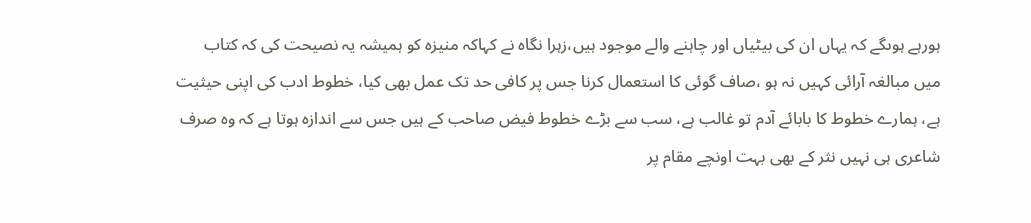ہورہے ہوںگے کہ یہاں ان کی بیٹیاں اور چاہنے والے موجود ہیں،زہرا نگاہ نے کہاکہ منیزہ کو ہمیشہ یہ نصیحت کی کہ کتاب میں مبالغہ آرائی کہیں نہ ہو ،صاف گوئی کا استعمال کرنا جس پر کافی حد تک عمل بھی کیا، خطوط ادب کی اپنی حیثیت ہے، ہمارے خطوط کا بابائے آدم تو غالب ہے، سب سے بڑے خطوط فیض صاحب کے ہیں جس سے اندازہ ہوتا ہے کہ وہ صرف شاعری ہی نہیں نثر کے بھی بہت اونچے مقام پر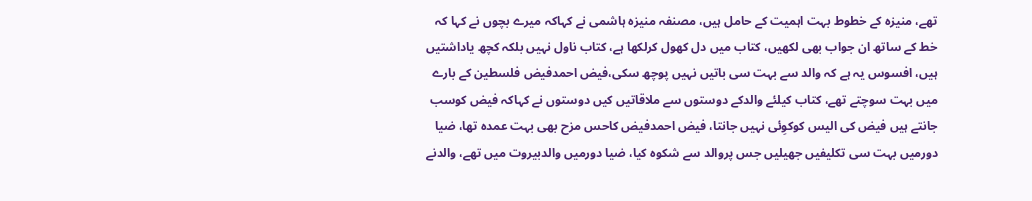تھے، منیزہ کے خطوط بہت اہمیت کے حامل ہیں، مصنفہ منیزہ ہاشمی نے کہاکہ میرے بچوں نے کہا کہ خط کے ساتھ ان جواب بھی لکھیں، کتاب میں دل کھول کرلکھا ہے، کتاب ناول نہیں بلکہ کچھ یاداشتیں ہیں، افسوس یہ ہے کہ والد سے بہت سی باتیں نہیں پوچھ سکی،فیض احمدفیض فلسطین کے بارے میں بہت سوچتے تھے، کتاب کیلئے والدکے دوستوں سے ملاقاتیں کیں دوستوں نے کہاکہ فیض کوسب جانتے ہیں فیض کی الیس کوکوِئی نہیں جانتا، فیض احمدفیض کاحس مزح بھی بہت عمدہ تھا، ضیا دورمیں بہت سی تکلیفیں جھیلیں جس پروالد سے شکوہ کیا، ضیا دورمیں والدبیروت میں تھے، والدنے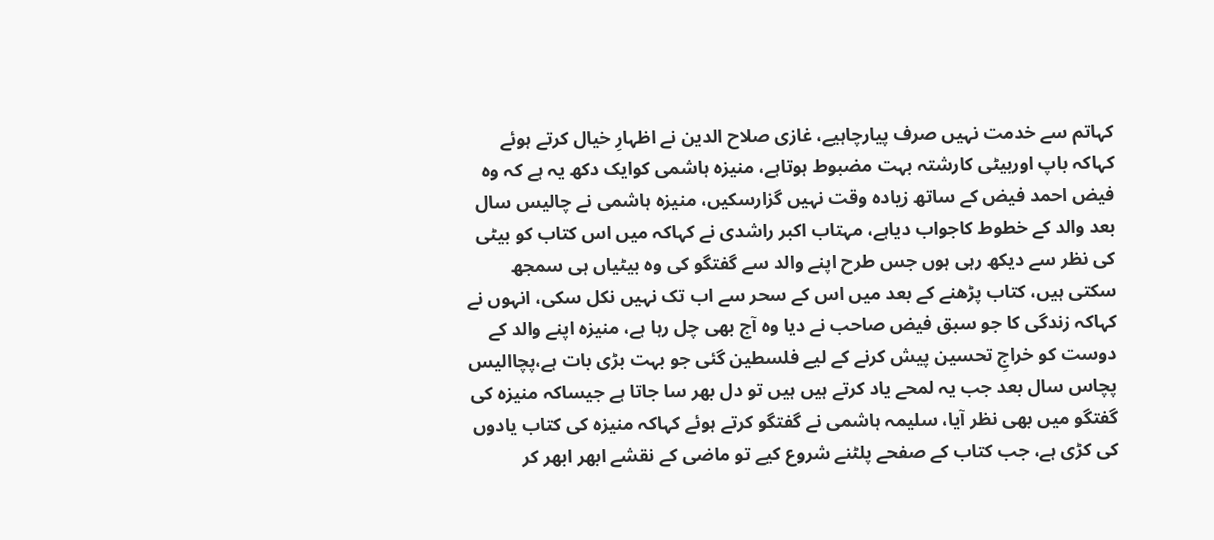کہاتم سے خدمت نہیں صرف پیارچاہیے، غازی صلاح الدین نے اظہارِ خیال کرتے ہوئے کہاکہ باپ اوربیٹی کارشتہ بہت مضبوط ہوتاہے، منیزہ ہاشمی کوایک دکھ یہ ہے کہ وہ فیض احمد فیض کے ساتھ زیادہ وقت نہیں گزارسکیں، منیزہ ہاشمی نے چالیس سال بعد والد کے خطوط کاجواب دیاہے، مہتاب اکبر راشدی نے کہاکہ میں اس کتاب کو بیٹی کی نظر سے دیکھ رہی ہوں جس طرح اپنے والد سے گفتگو کی وہ بیٹیاں ہی سمجھ سکتی ہیں، کتاب پڑھنے کے بعد میں اس کے سحر سے اب تک نہیں نکل سکی، انہوں نے کہاکہ زندگی کا جو سبق فیض صاحب نے دیا وہ آج بھی چل رہا ہے، منیزہ اپنے والد کے دوست کو خراجِ تحسین پیش کرنے کے لیے فلسطین گئی جو بہت بڑی بات ہے،پچاالیس پچاس سال بعد جب یہ لمحے یاد کرتے ہیں ہیں تو دل بھر سا جاتا ہے جیساکہ منیزہ کی گفتگو میں بھی نظر آیا، سلیمہ ہاشمی نے گفتگو کرتے ہوئے کہاکہ منیزہ کی کتاب یادوں کی کڑی ہے، جب کتاب کے صفحے پلٹنے شروع کیے تو ماضی کے نقشے ابھر ابھر کر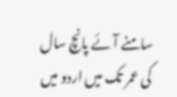سامنے آئے پانچ سال کی عمر تک میں اردو میں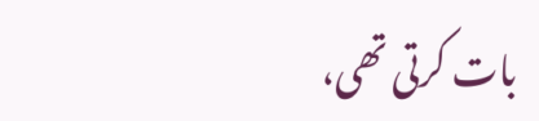بات کرتی تھی،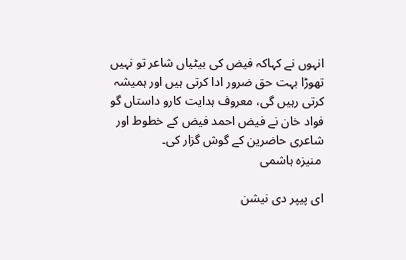انہوں نے کہاکہ فیض کی بیٹیاں شاعر تو نہیں تھوڑا بہت حق ضرور ادا کرتی ہیں اور ہمیشہ کرتی رہیں گی، معروف ہدایت کارو داستاں گو فواد خان نے فیض احمد فیض کے خطوط اور شاعری حاضرین کے گوش گزار کی۔
 منیزہ ہاشمی

ای پیپر دی نیشن